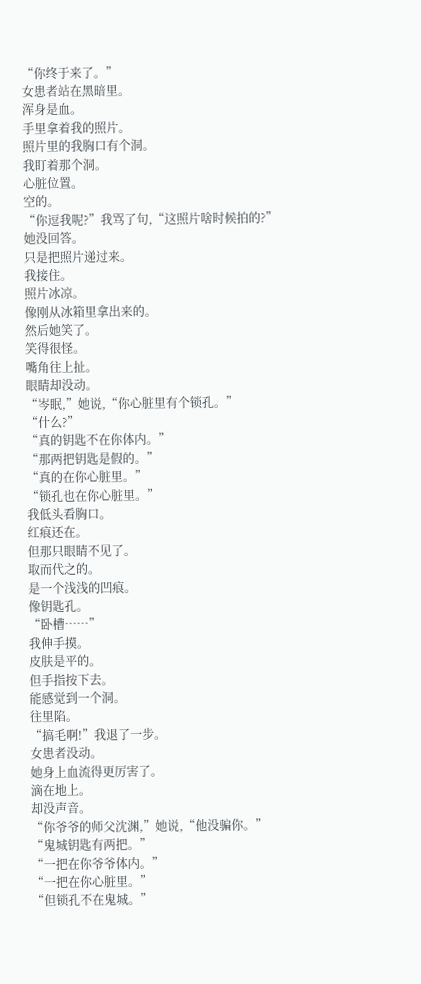“你终于来了。”
女患者站在黑暗里。
浑身是血。
手里拿着我的照片。
照片里的我胸口有个洞。
我盯着那个洞。
心脏位置。
空的。
“你逗我呢?”我骂了句,“这照片啥时候拍的?”
她没回答。
只是把照片递过来。
我接住。
照片冰凉。
像刚从冰箱里拿出来的。
然后她笑了。
笑得很怪。
嘴角往上扯。
眼睛却没动。
“岑眠,”她说,“你心脏里有个锁孔。”
“什么?”
“真的钥匙不在你体内。”
“那两把钥匙是假的。”
“真的在你心脏里。”
“锁孔也在你心脏里。”
我低头看胸口。
红痕还在。
但那只眼睛不见了。
取而代之的。
是一个浅浅的凹痕。
像钥匙孔。
“卧槽……”
我伸手摸。
皮肤是平的。
但手指按下去。
能感觉到一个洞。
往里陷。
“搞毛啊!”我退了一步。
女患者没动。
她身上血流得更厉害了。
滴在地上。
却没声音。
“你爷爷的师父沈渊,”她说,“他没骗你。”
“鬼城钥匙有两把。”
“一把在你爷爷体内。”
“一把在你心脏里。”
“但锁孔不在鬼城。”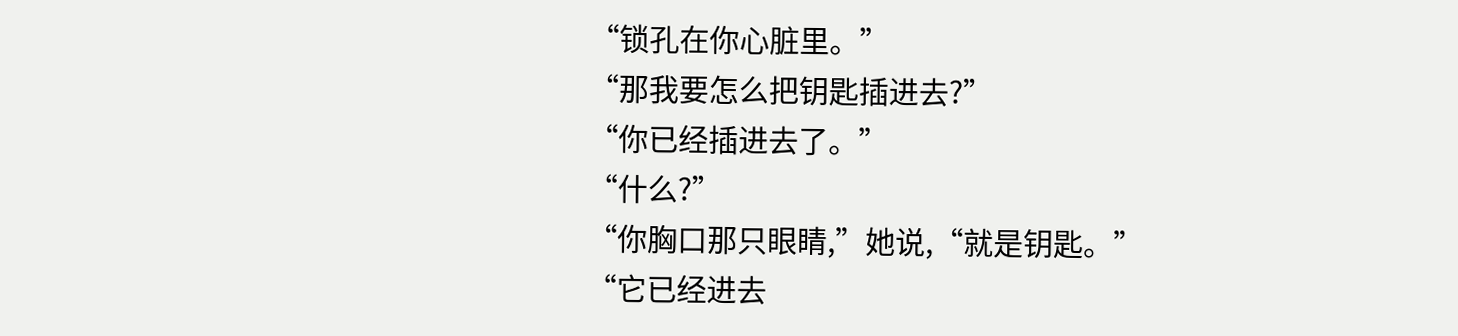“锁孔在你心脏里。”
“那我要怎么把钥匙插进去?”
“你已经插进去了。”
“什么?”
“你胸口那只眼睛,”她说,“就是钥匙。”
“它已经进去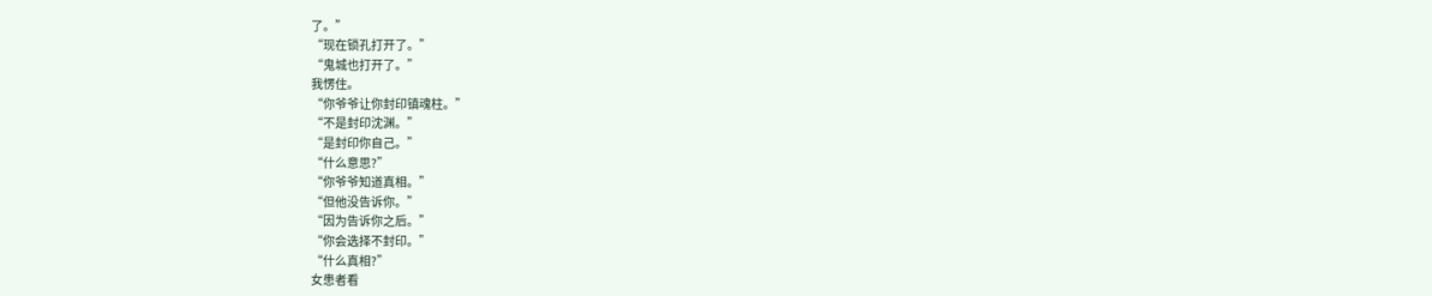了。”
“现在锁孔打开了。”
“鬼城也打开了。”
我愣住。
“你爷爷让你封印镇魂柱。”
“不是封印沈渊。”
“是封印你自己。”
“什么意思?”
“你爷爷知道真相。”
“但他没告诉你。”
“因为告诉你之后。”
“你会选择不封印。”
“什么真相?”
女患者看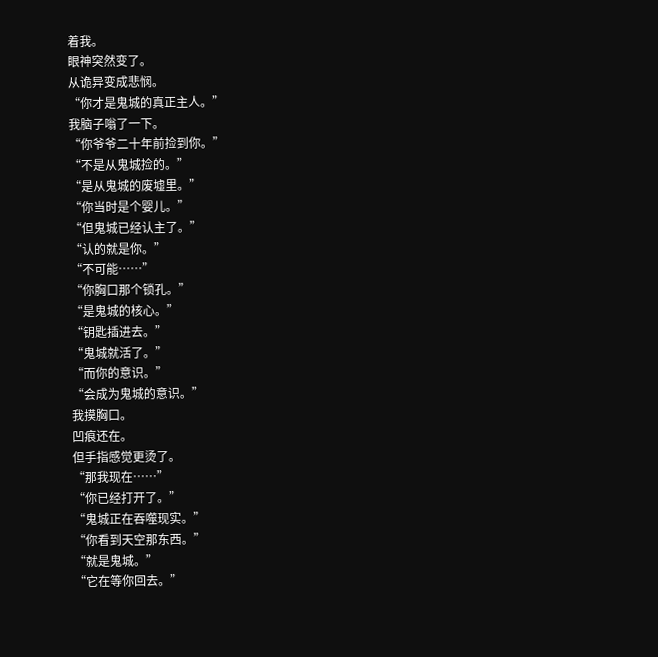着我。
眼神突然变了。
从诡异变成悲悯。
“你才是鬼城的真正主人。”
我脑子嗡了一下。
“你爷爷二十年前捡到你。”
“不是从鬼城捡的。”
“是从鬼城的废墟里。”
“你当时是个婴儿。”
“但鬼城已经认主了。”
“认的就是你。”
“不可能……”
“你胸口那个锁孔。”
“是鬼城的核心。”
“钥匙插进去。”
“鬼城就活了。”
“而你的意识。”
“会成为鬼城的意识。”
我摸胸口。
凹痕还在。
但手指感觉更烫了。
“那我现在……”
“你已经打开了。”
“鬼城正在吞噬现实。”
“你看到天空那东西。”
“就是鬼城。”
“它在等你回去。”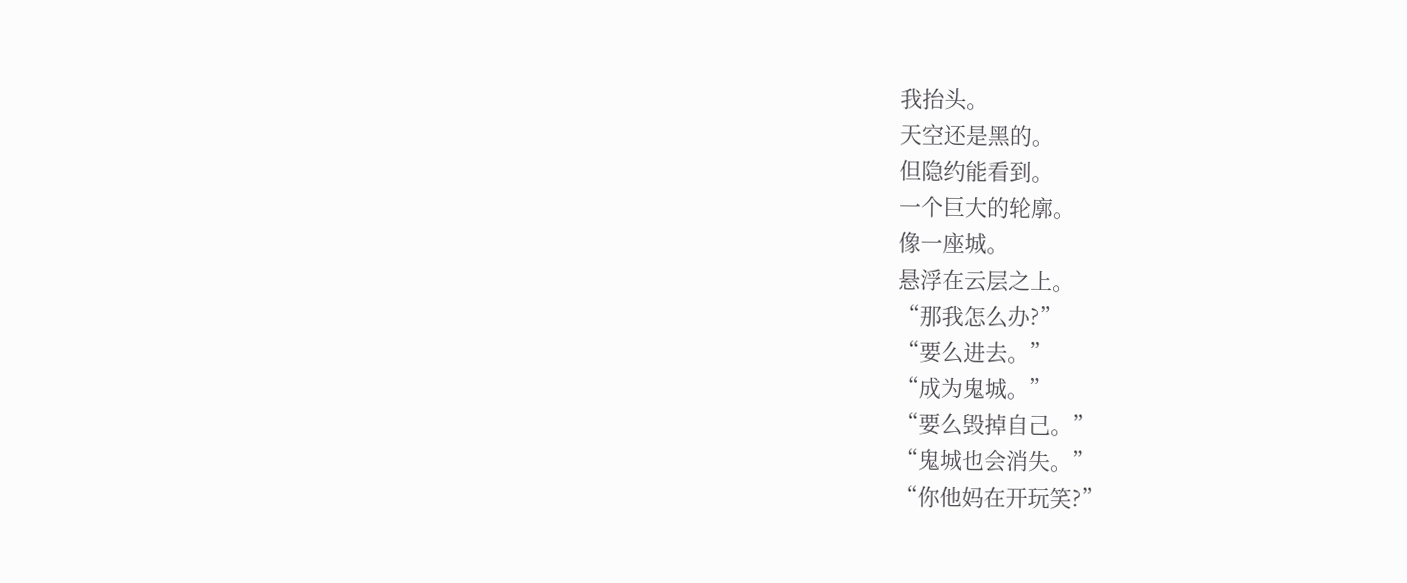我抬头。
天空还是黑的。
但隐约能看到。
一个巨大的轮廓。
像一座城。
悬浮在云层之上。
“那我怎么办?”
“要么进去。”
“成为鬼城。”
“要么毁掉自己。”
“鬼城也会消失。”
“你他妈在开玩笑?”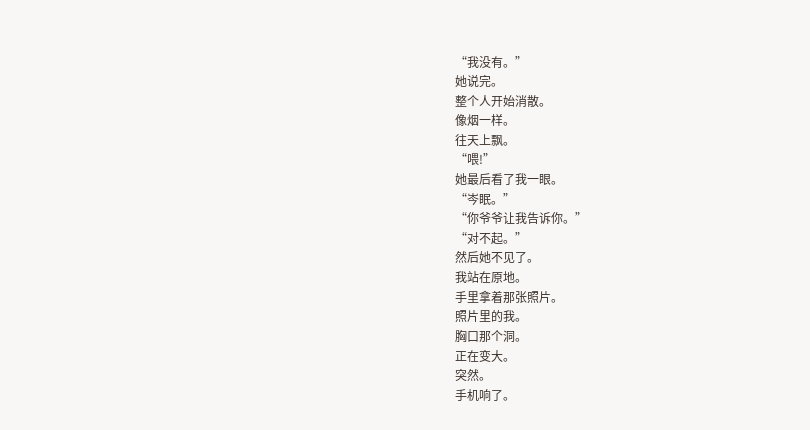“我没有。”
她说完。
整个人开始消散。
像烟一样。
往天上飘。
“喂!”
她最后看了我一眼。
“岑眠。”
“你爷爷让我告诉你。”
“对不起。”
然后她不见了。
我站在原地。
手里拿着那张照片。
照片里的我。
胸口那个洞。
正在变大。
突然。
手机响了。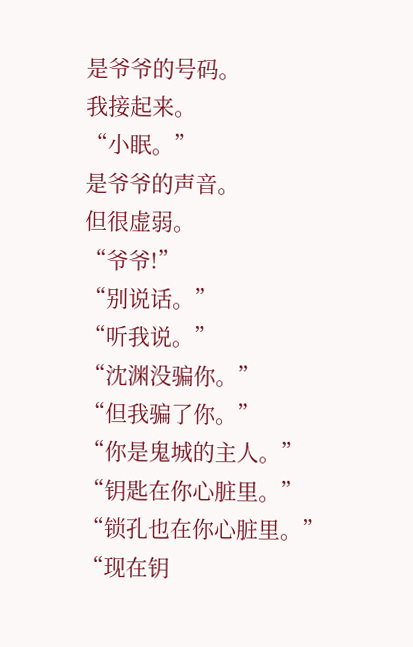是爷爷的号码。
我接起来。
“小眠。”
是爷爷的声音。
但很虚弱。
“爷爷!”
“别说话。”
“听我说。”
“沈渊没骗你。”
“但我骗了你。”
“你是鬼城的主人。”
“钥匙在你心脏里。”
“锁孔也在你心脏里。”
“现在钥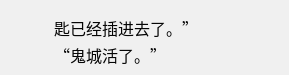匙已经插进去了。”
“鬼城活了。”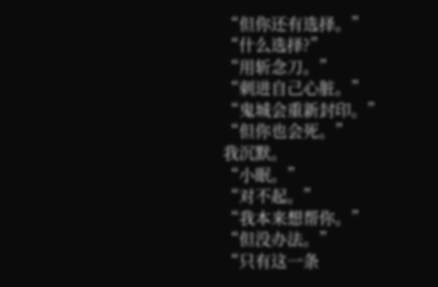“但你还有选择。”
“什么选择?”
“用斩念刀。”
“刺进自己心脏。”
“鬼城会重新封印。”
“但你也会死。”
我沉默。
“小眠。”
“对不起。”
“我本来想帮你。”
“但没办法。”
“只有这一条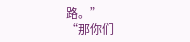路。”
“那你们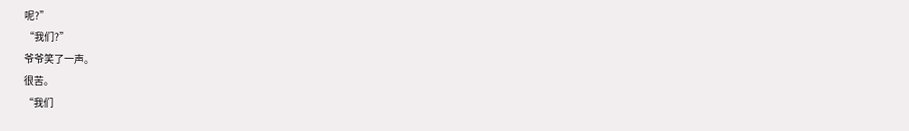呢?”
“我们?”
爷爷笑了一声。
很苦。
“我们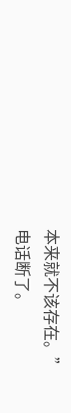本来就不该存在。”
电话断了。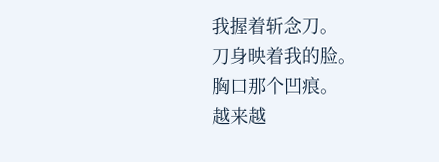我握着斩念刀。
刀身映着我的脸。
胸口那个凹痕。
越来越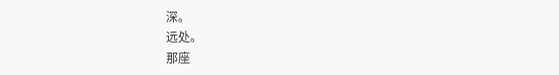深。
远处。
那座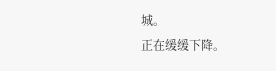城。
正在缓缓下降。